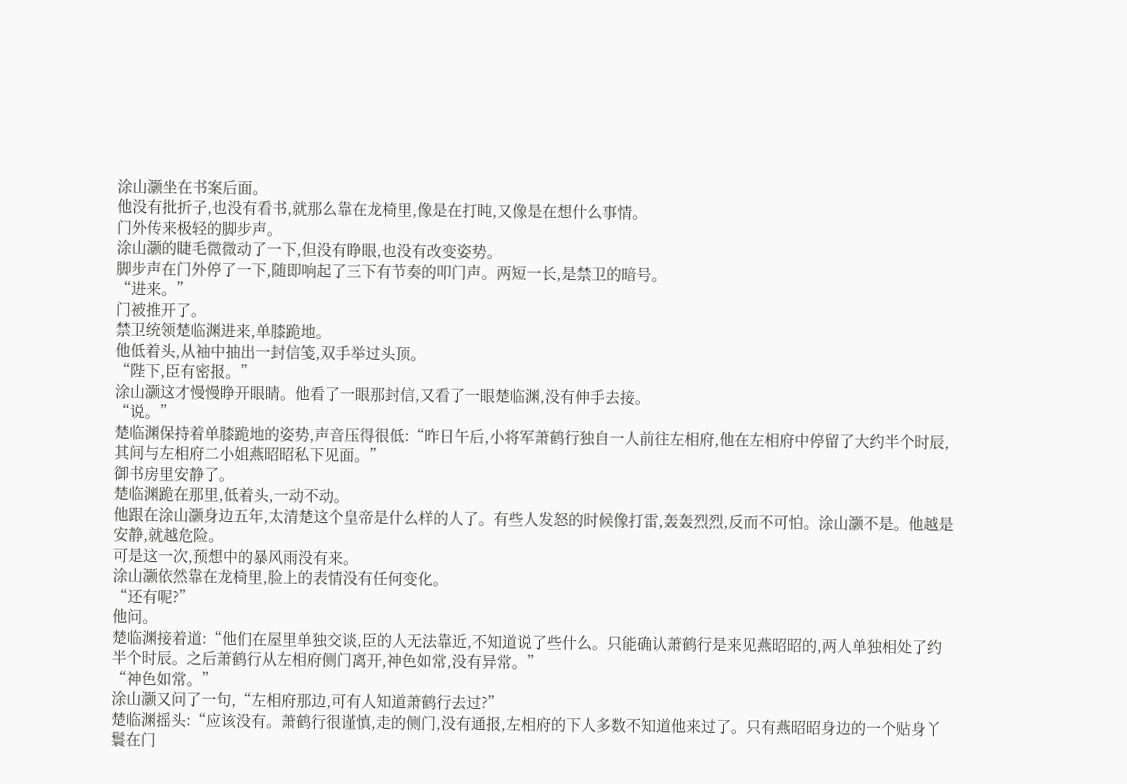涂山灏坐在书案后面。
他没有批折子,也没有看书,就那么靠在龙椅里,像是在打盹,又像是在想什么事情。
门外传来极轻的脚步声。
涂山灏的睫毛微微动了一下,但没有睁眼,也没有改变姿势。
脚步声在门外停了一下,随即响起了三下有节奏的叩门声。两短一长,是禁卫的暗号。
“进来。”
门被推开了。
禁卫统领楚临渊进来,单膝跪地。
他低着头,从袖中抽出一封信笺,双手举过头顶。
“陛下,臣有密报。”
涂山灏这才慢慢睁开眼睛。他看了一眼那封信,又看了一眼楚临渊,没有伸手去接。
“说。”
楚临渊保持着单膝跪地的姿势,声音压得很低:“昨日午后,小将军萧鹤行独自一人前往左相府,他在左相府中停留了大约半个时辰,其间与左相府二小姐燕昭昭私下见面。”
御书房里安静了。
楚临渊跪在那里,低着头,一动不动。
他跟在涂山灏身边五年,太清楚这个皇帝是什么样的人了。有些人发怒的时候像打雷,轰轰烈烈,反而不可怕。涂山灏不是。他越是安静,就越危险。
可是这一次,预想中的暴风雨没有来。
涂山灏依然靠在龙椅里,脸上的表情没有任何变化。
“还有呢?”
他问。
楚临渊接着道:“他们在屋里单独交谈,臣的人无法靠近,不知道说了些什么。只能确认萧鹤行是来见燕昭昭的,两人单独相处了约半个时辰。之后萧鹤行从左相府侧门离开,神色如常,没有异常。”
“神色如常。”
涂山灏又问了一句,“左相府那边,可有人知道萧鹤行去过?”
楚临渊摇头:“应该没有。萧鹤行很谨慎,走的侧门,没有通报,左相府的下人多数不知道他来过了。只有燕昭昭身边的一个贴身丫鬟在门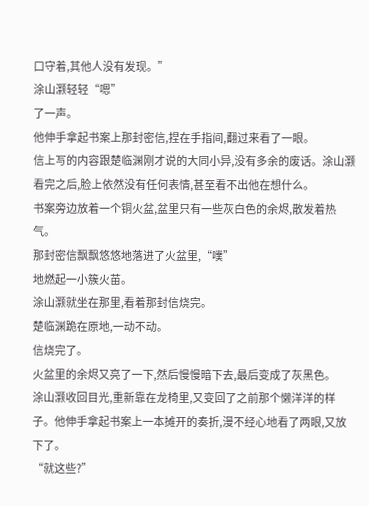口守着,其他人没有发现。”
涂山灏轻轻“嗯”
了一声。
他伸手拿起书案上那封密信,捏在手指间,翻过来看了一眼。
信上写的内容跟楚临渊刚才说的大同小异,没有多余的废话。涂山灏看完之后,脸上依然没有任何表情,甚至看不出他在想什么。
书案旁边放着一个铜火盆,盆里只有一些灰白色的余烬,散发着热气。
那封密信飘飘悠悠地落进了火盆里,“噗”
地燃起一小簇火苗。
涂山灏就坐在那里,看着那封信烧完。
楚临渊跪在原地,一动不动。
信烧完了。
火盆里的余烬又亮了一下,然后慢慢暗下去,最后变成了灰黑色。
涂山灏收回目光,重新靠在龙椅里,又变回了之前那个懒洋洋的样子。他伸手拿起书案上一本摊开的奏折,漫不经心地看了两眼,又放下了。
“就这些?”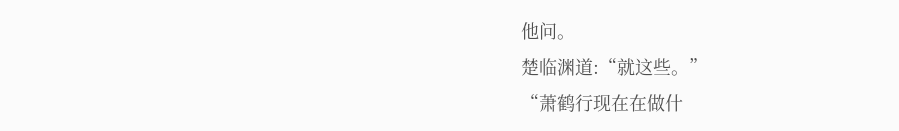他问。
楚临渊道:“就这些。”
“萧鹤行现在在做什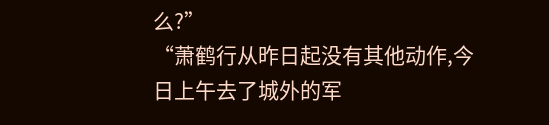么?”
“萧鹤行从昨日起没有其他动作,今日上午去了城外的军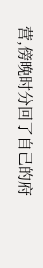营,傍晚时分回了自己的府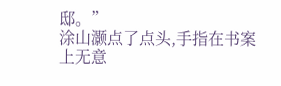邸。”
涂山灏点了点头,手指在书案上无意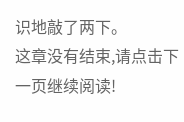识地敲了两下。
这章没有结束,请点击下一页继续阅读!